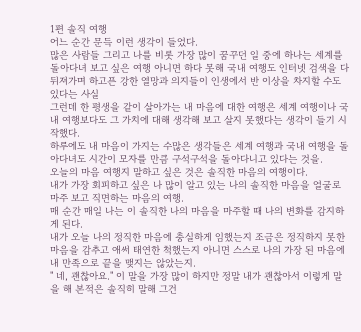1편 솔직 여행
어느 순간 문득 이런 생각이 들었다.
많은 사람들 그리고 나를 비롯 가장 많이 꿈꾸던 일 중에 하나는 세계를 돌아다녀 보고 싶은 여행 아니면 하다 못해 국내 여행도 인터넷 검색을 다 뒤져가며 하고픈 강한 열망과 의지들이 인생에서 반 이상을 차지할 수도 있다는 사실
그런데 한 평생을 같이 살아가는 내 마음에 대한 여행은 세계 여행이나 국내 여행보다도 그 가치에 대해 생각해 보고 살지 못했다는 생각이 들기 시작했다.
하루에도 내 마음이 가지는 수많은 생각들은 세계 여행과 국내 여행을 돌아다녀도 시간이 모자를 만큼 구석구석을 돌아다니고 있다는 것을.
오늘의 마음 여행지 말하고 싶은 것은 솔직한 마음의 여행이다.
내가 가장 회피하고 싶은 나 많이 알고 있는 나의 솔직한 마음을 얼굴로 마주 보고 직면하는 마음의 여행.
매 순간 매일 나는 이 솔직한 나의 마음을 마주할 때 나의 변화를 감지하게 된다.
내가 오늘 나의 정직한 마음에 충실하게 임했는지 조금은 정직하지 못한 마음을 감추고 애써 태연한 척했는지 아니면 스스로 나의 가장 된 마음에 내 만족으로 끝을 맺지는 않았는지.
" 네, 괜찮아요." 이 말을 가장 많이 하지만 정말 내가 괜찮아서 이렇게 말을 해 본적은 솔직히 말해 그건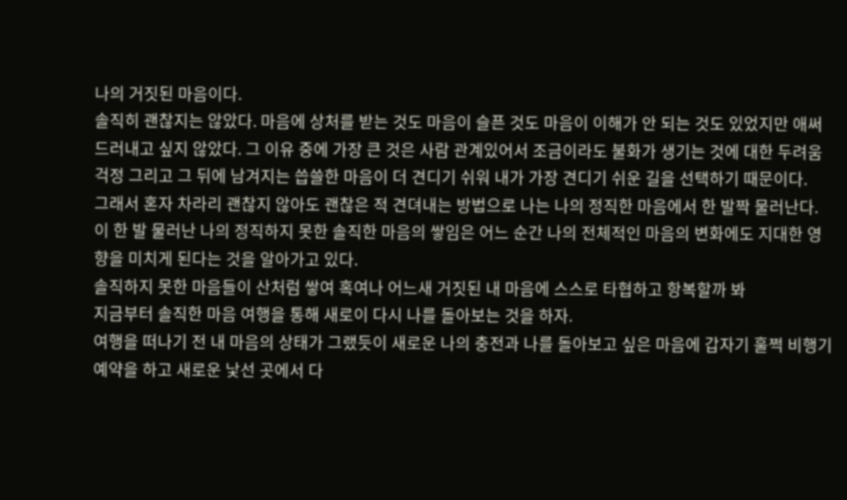나의 거짓된 마음이다.
솔직히 괜찮지는 않았다. 마음에 상처를 받는 것도 마음이 슬픈 것도 마음이 이해가 안 되는 것도 있었지만 애써 드러내고 싶지 않았다. 그 이유 중에 가장 큰 것은 사람 관계있어서 조금이라도 불화가 생기는 것에 대한 두려움 걱정 그리고 그 뒤에 남겨지는 씁쓸한 마음이 더 견디기 쉬워 내가 가장 견디기 쉬운 길을 선택하기 때문이다.
그래서 혼자 차라리 괜찮지 않아도 괜찮은 적 견뎌내는 방법으로 나는 나의 정직한 마음에서 한 발짝 물러난다.
이 한 발 물러난 나의 정직하지 못한 솔직한 마음의 쌓임은 어느 순간 나의 전체적인 마음의 변화에도 지대한 영향을 미치게 된다는 것을 알아가고 있다.
솔직하지 못한 마음들이 산처럼 쌓여 혹여나 어느새 거짓된 내 마음에 스스로 타협하고 항복할까 봐
지금부터 솔직한 마음 여행을 통해 새로이 다시 나를 돌아보는 것을 하자.
여행을 떠나기 전 내 마음의 상태가 그랬듯이 새로운 나의 충전과 나를 돌아보고 싶은 마음에 갑자기 훌쩍 비행기 예약을 하고 새로운 낯선 곳에서 다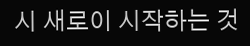시 새로이 시작하는 것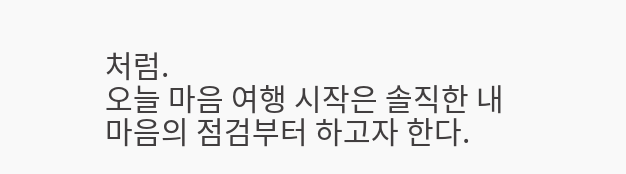처럼.
오늘 마음 여행 시작은 솔직한 내 마음의 점검부터 하고자 한다.